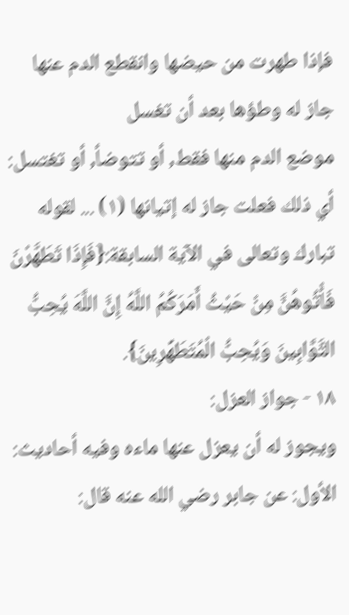فإذا طهرت من حيضها وانقطع الدم عنها جاز له وطؤها بعد أن تغسل
موضع الدم منها فقط, أو تتوضأ, أو تغتسل: أي ذلك فعلت جاز له إتيانها (١) ... لقوله تبارك وتعالى في الآية السابقة:{فَإِذَا تَطَهَّرْنَ فَأْتُوهُنَّ مِنْ حَيْثُ أَمَرَكُمُ اللَّهُ إِنَّ اللَّهَ يُحِبُّ التَّوَّابِينَ وَيُحِبُّ الْمُتَطَهِّرِينَ}.
١٨ - جواز العزل:
ويجوز له أن يعزل عنها ماءه وفيه أحاديث:
الأول: عن جابر رضي الله عنه قال: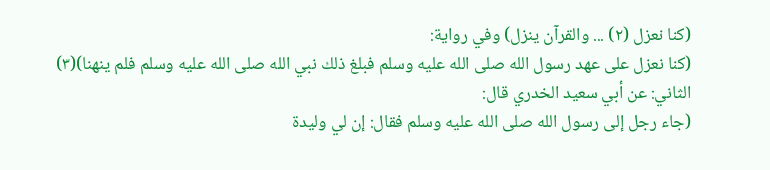(كنا نعزل (٢) ... والقرآن ينزل) وفي رواية:
(كنا نعزل على عهد رسول الله صلى الله عليه وسلم فبلغ ذلك نبي الله صلى الله عليه وسلم فلم ينهنا)(٣)
الثاني: عن أبي سعيد الخدري قال:
(جاء رجل إلى رسول الله صلى الله عليه وسلم فقال: إن لي وليدة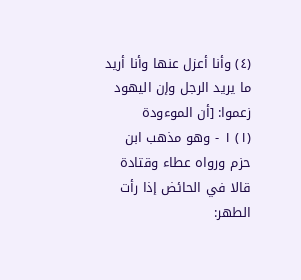(٤) وأنا أعزل عنها وأنا أريد ما يريد الرجل وإن اليهود زعموا: [أن الموءودة
(١) ١ - وهو مذهب ابن حزم ورواه عطاء وقتادة قالا في الحائض إذا رأت الطهر: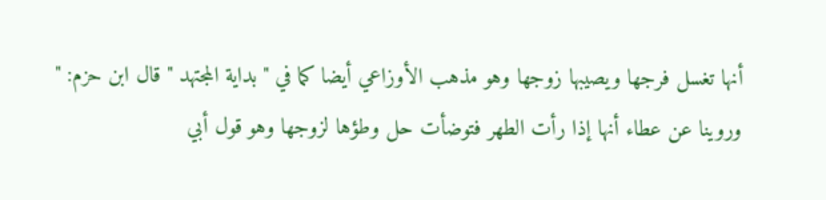أنها تغسل فرجها ويصيبها زوجها وهو مذهب الأوزاعي أيضا كما في " بداية المجتهد " قال ابن حزم: " وروينا عن عطاء أنها إذا رأت الطهر فتوضأت حل وطؤها لزوجها وهو قول أبي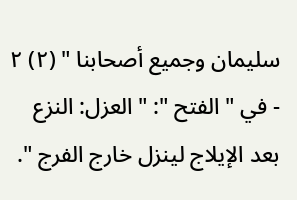سليمان وجميع أصحابنا " (٢) ٢ - في " الفتح ": " العزل: النزع بعد الإيلاج لينزل خارج الفرج ".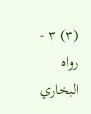(٣) ٣ - رواه البخاري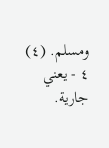ومسلم. (٤) ٤ - يعني جارية.